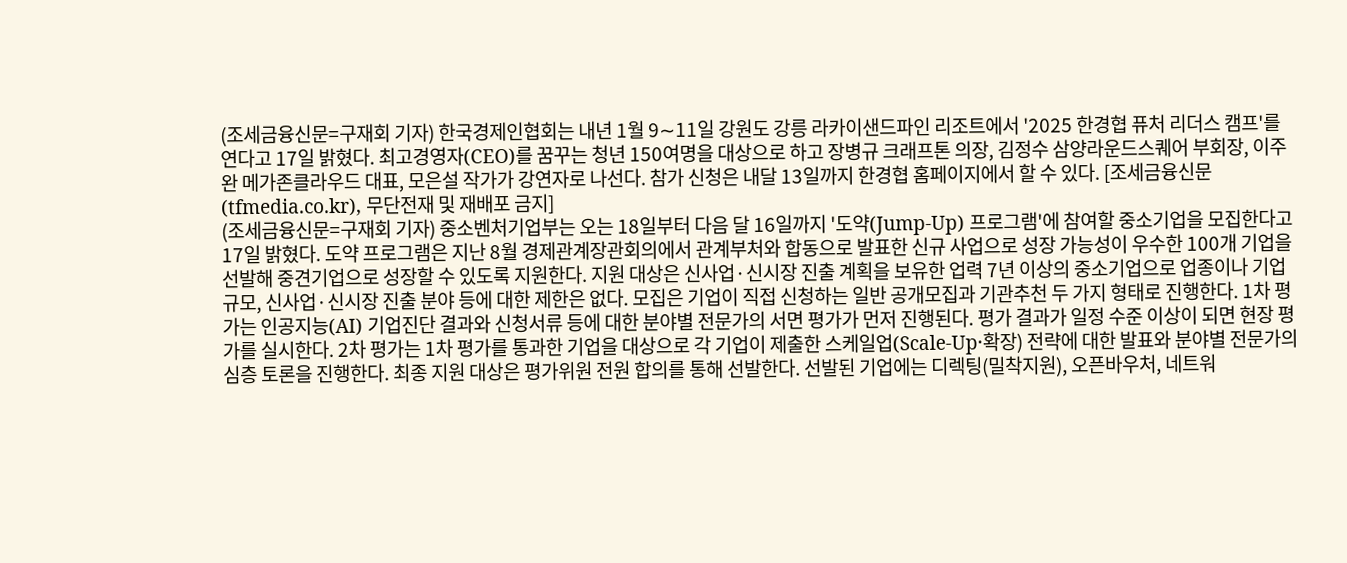(조세금융신문=구재회 기자) 한국경제인협회는 내년 1월 9∼11일 강원도 강릉 라카이샌드파인 리조트에서 '2025 한경협 퓨처 리더스 캠프'를 연다고 17일 밝혔다. 최고경영자(CEO)를 꿈꾸는 청년 150여명을 대상으로 하고 장병규 크래프톤 의장, 김정수 삼양라운드스퀘어 부회장, 이주완 메가존클라우드 대표, 모은설 작가가 강연자로 나선다. 참가 신청은 내달 13일까지 한경협 홈페이지에서 할 수 있다. [조세금융신문(tfmedia.co.kr), 무단전재 및 재배포 금지]
(조세금융신문=구재회 기자) 중소벤처기업부는 오는 18일부터 다음 달 16일까지 '도약(Jump-Up) 프로그램'에 참여할 중소기업을 모집한다고 17일 밝혔다. 도약 프로그램은 지난 8월 경제관계장관회의에서 관계부처와 합동으로 발표한 신규 사업으로 성장 가능성이 우수한 100개 기업을 선발해 중견기업으로 성장할 수 있도록 지원한다. 지원 대상은 신사업·신시장 진출 계획을 보유한 업력 7년 이상의 중소기업으로 업종이나 기업규모, 신사업·신시장 진출 분야 등에 대한 제한은 없다. 모집은 기업이 직접 신청하는 일반 공개모집과 기관추천 두 가지 형태로 진행한다. 1차 평가는 인공지능(AI) 기업진단 결과와 신청서류 등에 대한 분야별 전문가의 서면 평가가 먼저 진행된다. 평가 결과가 일정 수준 이상이 되면 현장 평가를 실시한다. 2차 평가는 1차 평가를 통과한 기업을 대상으로 각 기업이 제출한 스케일업(Scale-Up·확장) 전략에 대한 발표와 분야별 전문가의 심층 토론을 진행한다. 최종 지원 대상은 평가위원 전원 합의를 통해 선발한다. 선발된 기업에는 디렉팅(밀착지원), 오픈바우처, 네트워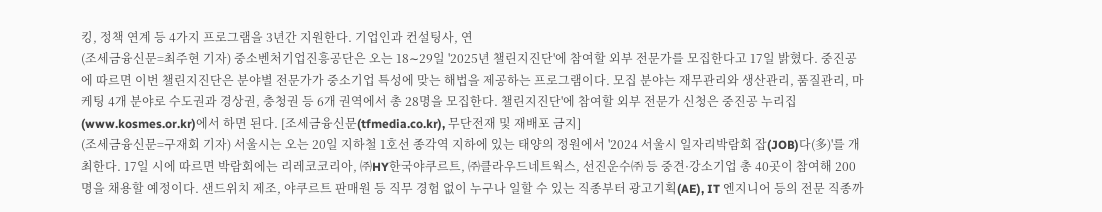킹, 정책 연계 등 4가지 프로그램을 3년간 지원한다. 기업인과 컨설팅사, 연
(조세금융신문=최주현 기자) 중소벤처기업진흥공단은 오는 18∼29일 '2025년 챌린지진단'에 참여할 외부 전문가를 모집한다고 17일 밝혔다. 중진공에 따르면 이번 챌린지진단은 분야별 전문가가 중소기업 특성에 맞는 해법을 제공하는 프로그램이다. 모집 분야는 재무관리와 생산관리, 품질관리, 마케팅 4개 분야로 수도권과 경상권, 충청권 등 6개 권역에서 총 28명을 모집한다. 챌린지진단'에 참여할 외부 전문가 신청은 중진공 누리집(www.kosmes.or.kr)에서 하면 된다. [조세금융신문(tfmedia.co.kr), 무단전재 및 재배포 금지]
(조세금융신문=구재회 기자) 서울시는 오는 20일 지하철 1호선 종각역 지하에 있는 태양의 정원에서 '2024 서울시 일자리박람회 잡(JOB)다(多)'를 개최한다. 17일 시에 따르면 박람회에는 리레코코리아, ㈜HY한국야쿠르트, ㈜클라우드네트웍스, 선진운수㈜ 등 중견·강소기업 총 40곳이 참여해 200명을 채용할 예정이다. 샌드위치 제조, 야쿠르트 판매원 등 직무 경험 없이 누구나 일할 수 있는 직종부터 광고기획(AE), IT 엔지니어 등의 전문 직종까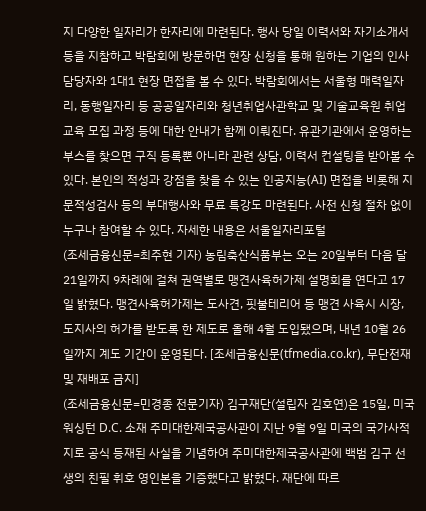지 다양한 일자리가 한자리에 마련된다. 행사 당일 이력서와 자기소개서 등을 지참하고 박람회에 방문하면 현장 신청을 통해 원하는 기업의 인사담당자와 1대1 현장 면접을 볼 수 있다. 박람회에서는 서울형 매력일자리, 동행일자리 등 공공일자리와 청년취업사관학교 및 기술교육원 취업교육 모집 과정 등에 대한 안내가 함께 이뤄진다. 유관기관에서 운영하는 부스를 찾으면 구직 등록뿐 아니라 관련 상담, 이력서 컨설팅을 받아볼 수 있다. 본인의 적성과 강점을 찾을 수 있는 인공지능(AI) 면접을 비롯해 지문적성검사 등의 부대행사와 무료 특강도 마련된다. 사전 신청 절차 없이 누구나 참여할 수 있다. 자세한 내용은 서울일자리포털
(조세금융신문=최주현 기자) 농림축산식품부는 오는 20일부터 다음 달 21일까지 9차례에 걸쳐 권역별로 맹견사육허가제 설명회를 연다고 17일 밝혔다. 맹견사육허가제는 도사견, 핏불테리어 등 맹견 사육시 시장, 도지사의 허가를 받도록 한 제도로 올해 4월 도입됐으며, 내년 10월 26일까지 계도 기간이 운영된다. [조세금융신문(tfmedia.co.kr), 무단전재 및 재배포 금지]
(조세금융신문=민경종 전문기자) 김구재단(설립자 김호연)은 15일, 미국 워싱턴 D.C. 소재 주미대한제국공사관이 지난 9월 9일 미국의 국가사적지로 공식 등재된 사실을 기념하여 주미대한제국공사관에 백범 김구 선생의 친필 휘호 영인본을 기증했다고 밝혔다. 재단에 따르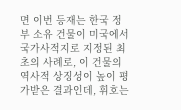면 이번 등재는 한국 정부 소유 건물이 미국에서 국가사적지로 지정된 최초의 사례로, 이 건물의 역사적 상징성이 높이 평가받은 결과인데, 휘호는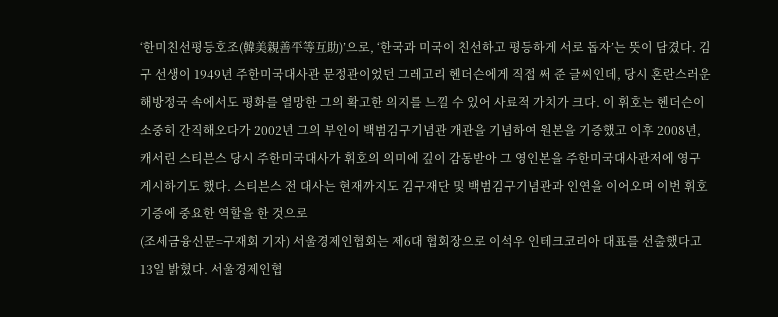‘한미친선평등호조(韓美親善平等互助)’으로, ‘한국과 미국이 친선하고 평등하게 서로 돕자’는 뜻이 담겼다. 김구 선생이 1949년 주한미국대사관 문정관이었던 그레고리 헨더슨에게 직접 써 준 글씨인데, 당시 혼란스러운 해방정국 속에서도 평화를 열망한 그의 확고한 의지를 느낄 수 있어 사료적 가치가 크다. 이 휘호는 헨더슨이 소중히 간직해오다가 2002년 그의 부인이 백범김구기념관 개관을 기념하여 원본을 기증했고 이후 2008년, 캐서린 스티븐스 당시 주한미국대사가 휘호의 의미에 깊이 감동받아 그 영인본을 주한미국대사관저에 영구 게시하기도 했다. 스티븐스 전 대사는 현재까지도 김구재단 및 백범김구기념관과 인연을 이어오며 이번 휘호 기증에 중요한 역할을 한 것으로
(조세금융신문=구재회 기자) 서울경제인협회는 제6대 협회장으로 이석우 인테크코리아 대표를 선출했다고 13일 밝혔다. 서울경제인협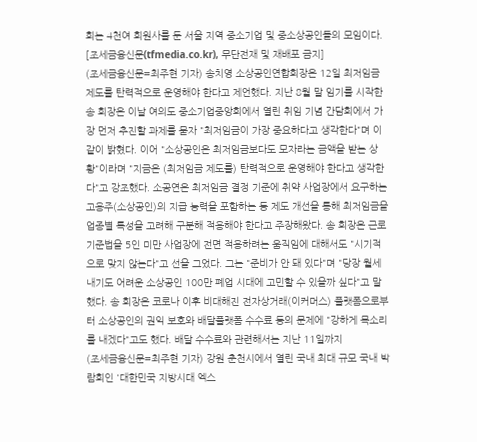회는 4천여 회원사를 둔 서울 지역 중소기업 및 중소상공인들의 모임이다. [조세금융신문(tfmedia.co.kr), 무단전재 및 재배포 금지]
(조세금융신문=최주현 기자) 송치영 소상공인연합회장은 12일 최저임금 제도를 탄력적으로 운영해야 한다고 제언했다. 지난 8월 말 임기를 시작한 송 회장은 이날 여의도 중소기업중앙회에서 열린 취임 기념 간담회에서 가장 먼저 추진할 과제를 묻자 "최저임금이 가장 중요하다고 생각한다"며 이같이 밝혔다. 이어 "소상공인은 최저임금보다도 모자라는 금액을 받는 상황"이라며 "지금은 (최저임금 제도를) 탄력적으로 운영해야 한다고 생각한다"고 강조했다. 소공연은 최저임금 결정 기준에 취약 사업장에서 요구하는 고용주(소상공인)의 지급 능력을 포함하는 등 제도 개선을 통해 최저임금을 업종별 특성을 고려해 구분해 적용해야 한다고 주장해왔다. 송 회장은 근로기준법을 5인 미만 사업장에 전면 적용하려는 움직임에 대해서도 "시기적으로 맞지 않는다"고 선을 그었다. 그는 "준비가 안 돼 있다"며 "당장 월세 내기도 어려운 소상공인 100만 폐업 시대에 고민할 수 있을까 싶다"고 말했다. 송 회장은 코로나 이후 비대해진 전자상거래(이커머스) 플랫폼으로부터 소상공인의 권익 보호와 배달플랫폼 수수료 등의 문제에 "강하게 목소리를 내겠다"고도 했다. 배달 수수료와 관련해서는 지난 11일까지
(조세금융신문=최주현 기자) 강원 춘천시에서 열린 국내 최대 규모 국내 박람회인 '대한민국 지방시대 엑스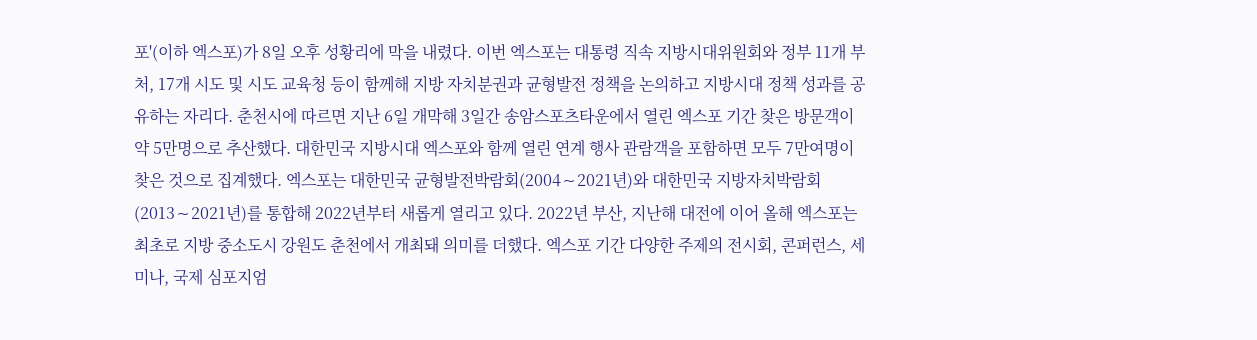포'(이하 엑스포)가 8일 오후 성황리에 막을 내렸다. 이번 엑스포는 대통령 직속 지방시대위원회와 정부 11개 부처, 17개 시도 및 시도 교육청 등이 함께해 지방 자치분권과 균형발전 정책을 논의하고 지방시대 정책 성과를 공유하는 자리다. 춘천시에 따르면 지난 6일 개막해 3일간 송암스포츠타운에서 열린 엑스포 기간 찾은 방문객이 약 5만명으로 추산했다. 대한민국 지방시대 엑스포와 함께 열린 연계 행사 관람객을 포함하면 모두 7만여명이 찾은 것으로 집계했다. 엑스포는 대한민국 균형발전박람회(2004∼2021년)와 대한민국 지방자치박람회(2013∼2021년)를 통합해 2022년부터 새롭게 열리고 있다. 2022년 부산, 지난해 대전에 이어 올해 엑스포는 최초로 지방 중소도시 강원도 춘천에서 개최돼 의미를 더했다. 엑스포 기간 다양한 주제의 전시회, 콘퍼런스, 세미나, 국제 심포지엄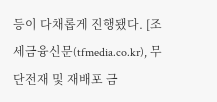등이 다채롭게 진행됐다. [조세금융신문(tfmedia.co.kr), 무단전재 및 재배포 금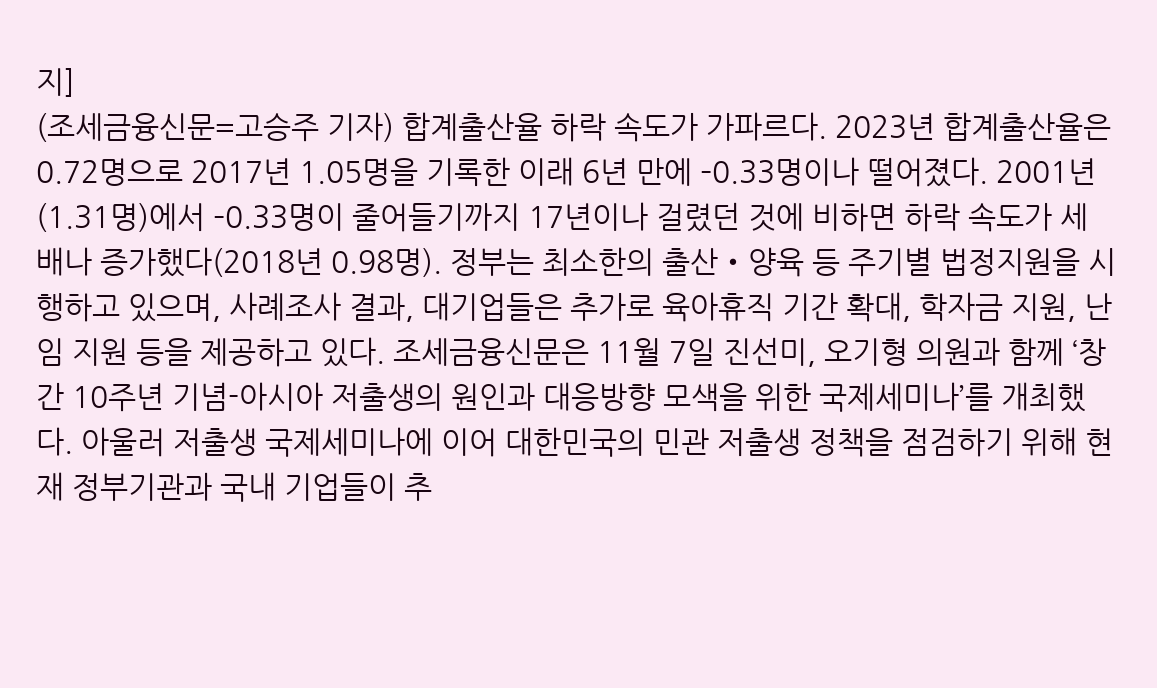지]
(조세금융신문=고승주 기자) 합계출산율 하락 속도가 가파르다. 2023년 합계출산율은 0.72명으로 2017년 1.05명을 기록한 이래 6년 만에 –0.33명이나 떨어졌다. 2001년(1.31명)에서 –0.33명이 줄어들기까지 17년이나 걸렸던 것에 비하면 하락 속도가 세 배나 증가했다(2018년 0.98명). 정부는 최소한의 출산‧양육 등 주기별 법정지원을 시행하고 있으며, 사례조사 결과, 대기업들은 추가로 육아휴직 기간 확대, 학자금 지원, 난임 지원 등을 제공하고 있다. 조세금융신문은 11월 7일 진선미, 오기형 의원과 함께 ‘창간 10주년 기념-아시아 저출생의 원인과 대응방향 모색을 위한 국제세미나’를 개최했다. 아울러 저출생 국제세미나에 이어 대한민국의 민관 저출생 정책을 점검하기 위해 현재 정부기관과 국내 기업들이 추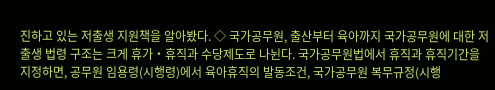진하고 있는 저출생 지원책을 알아봤다. ◇ 국가공무원, 출산부터 육아까지 국가공무원에 대한 저출생 법령 구조는 크게 휴가‧휴직과 수당제도로 나뉜다. 국가공무원법에서 휴직과 휴직기간을 지정하면, 공무원 임용령(시행령)에서 육아휴직의 발동조건, 국가공무원 복무규정(시행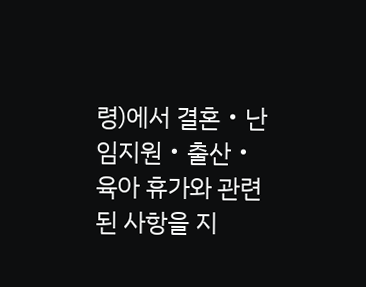령)에서 결혼‧난임지원‧출산‧육아 휴가와 관련된 사항을 지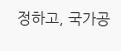정하고, 국가공